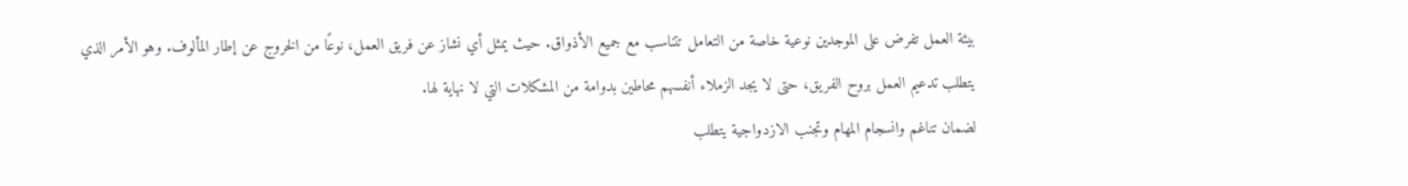بيئة العمل تفرض على الموجدين نوعية خاصة من التعامل تتناسب مع جميع الأذواق. حيث يمثل أي نشاز عن فريق العمل، نوعًا من الخروج عن إطار المألوف. وهو الأمر الذي يتطلب تدعيم العمل بروح الفريق، حتى لا يجد الزملاء أنفسهم محاطين بدوامة من المشكلات التي لا نهاية لها.
لضمان تناغم وانسجام المهام وتجنب الازدواجية يتطلب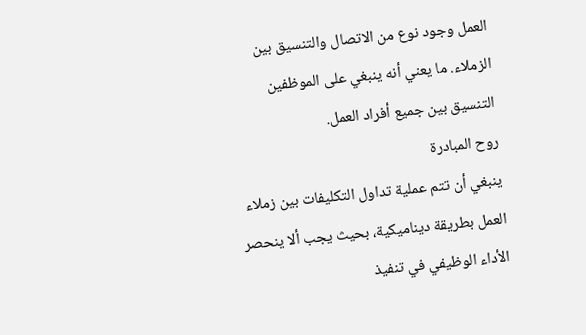العمل وجود نوع من الاتصال والتنسيق بين الزملاء. ما يعني أنه ينبغي على الموظفين التنسيق بين جميع أفراد العمل.
روح المبادرة
ينبغي أن تتم عملية تداول التكليفات بين زملاء العمل بطريقة ديناميكية، بحيث يجب ألا ينحصر الأداء الوظيفي في تنفيذ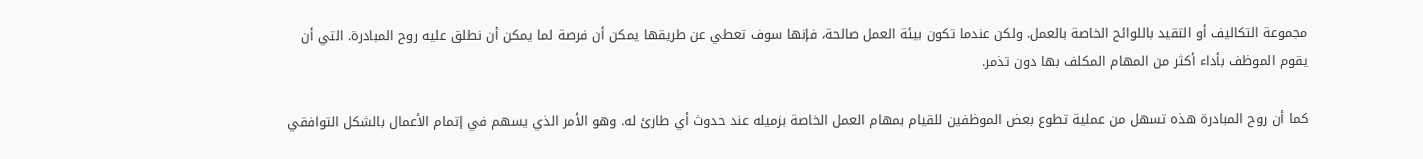مجموعة التكاليف أو التقيد باللوائح الخاصة بالعمل. ولكن عندما تكون بيئة العمل صالحة، فإنها سوف تعطي عن طريقها يمكن أن فرصة لما يمكن أن نطلق عليه روح المبادرة. التي أن يقوم الموظف بأداء أكثر من المهام المكلف بها دون تذمر.

كما أن روح المبادرة هذه تسهل من عملية تطوع بعض الموظفين للقيام بمهام العمل الخاصة بزميله عند حدوث أي طارئ له. وهو الأمر الذي يسهم في إتمام الأعمال بالشكل التوافقي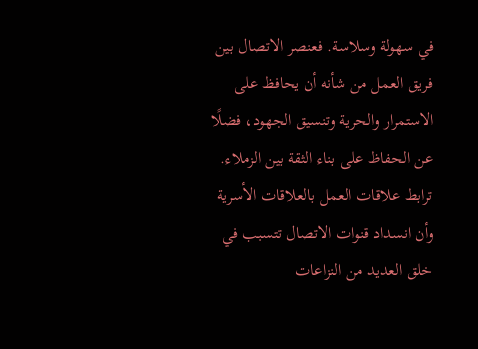في سهولة وسلاسة. فعنصر الاتصال بين فريق العمل من شأنه أن يحافظ على الاستمرار والحرية وتنسيق الجهود، فضلًا عن الحفاظ على بناء الثقة بين الزملاء.
ترابط علاقات العمل بالعلاقات الأسرية
وأن انسداد قنوات الاتصال تتسبب في خلق العديد من النزاعات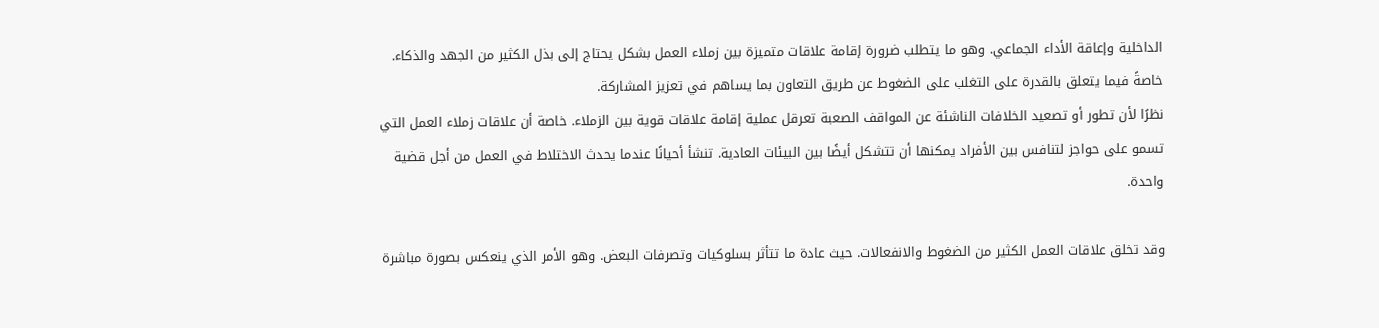الداخلية وإعاقة الأداء الجماعي. وهو ما يتطلب ضرورة إقامة علاقات متميزة بين زملاء العمل بشكل يحتاج إلى بذل الكثير من الجهد والذكاء. خاصةً فيما يتعلق بالقدرة على التغلب على الضغوط عن طريق التعاون بما يساهم في تعزيز المشاركة.
نظرًا لأن تطور أو تصعيد الخلافات الناشئة عن المواقف الصعبة تعرقل عملية إقامة علاقات قوية بين الزملاء. خاصة أن علاقات زملاء العمل التي تسمو على حواجز لتنافس بين الأفراد يمكنها أن تتشكل أيضًا بين البيئات العادية. تنشأ أحيانًا عندما يحدث الاختلاط في العمل من أجل قضية واحدة.

وقد تخلق علاقات العمل الكثير من الضغوط والانفعالات. حيث عادة ما تتأثر بسلوكيات وتصرفات البعض. وهو الأمر الذي ينعكس بصورة مباشرة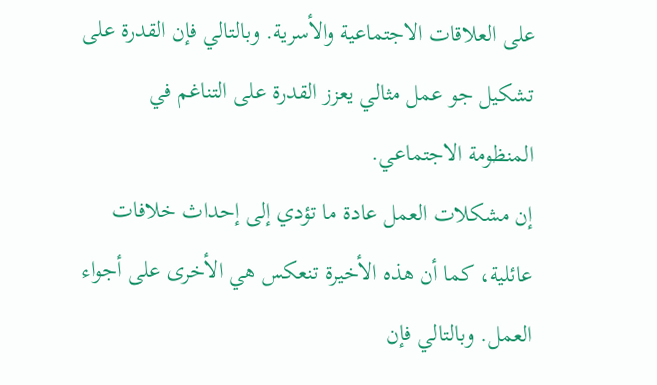على العلاقات الاجتماعية والأسرية. وبالتالي فإن القدرة على تشكيل جو عمل مثالي يعزز القدرة على التناغم في المنظومة الاجتماعي.
إن مشكلات العمل عادة ما تؤدي إلى إحداث خلافات عائلية، كما أن هذه الأخيرة تنعكس هي الأخرى على أجواء العمل. وبالتالي فإن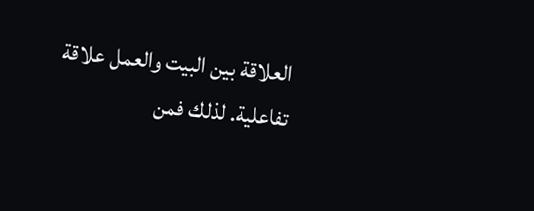العلاقة بين البيت والعمل علاقة تفاعلية. لذلك فمن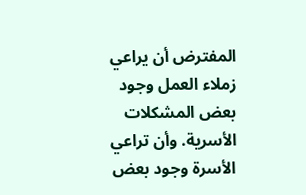المفترض أن يراعي زملاء العمل وجود بعض المشكلات الأسرية. وأن تراعي الأسرة وجود بعض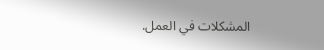المشكلات في العمل.